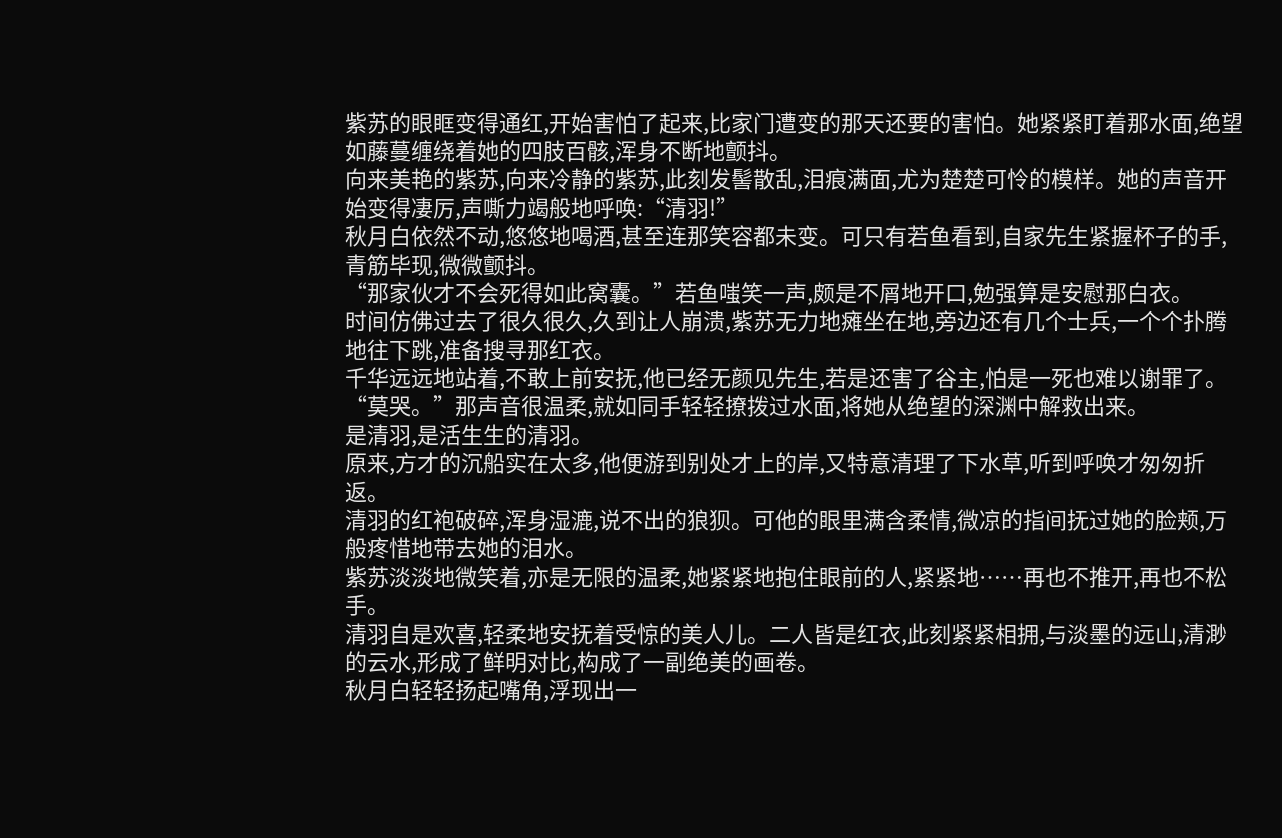紫苏的眼眶变得通红,开始害怕了起来,比家门遭变的那天还要的害怕。她紧紧盯着那水面,绝望如藤蔓缠绕着她的四肢百骸,浑身不断地颤抖。
向来美艳的紫苏,向来冷静的紫苏,此刻发髻散乱,泪痕满面,尤为楚楚可怜的模样。她的声音开始变得凄厉,声嘶力竭般地呼唤:“清羽!”
秋月白依然不动,悠悠地喝酒,甚至连那笑容都未变。可只有若鱼看到,自家先生紧握杯子的手,青筋毕现,微微颤抖。
“那家伙才不会死得如此窝囊。”若鱼嗤笑一声,颇是不屑地开口,勉强算是安慰那白衣。
时间仿佛过去了很久很久,久到让人崩溃,紫苏无力地瘫坐在地,旁边还有几个士兵,一个个扑腾地往下跳,准备搜寻那红衣。
千华远远地站着,不敢上前安抚,他已经无颜见先生,若是还害了谷主,怕是一死也难以谢罪了。
“莫哭。”那声音很温柔,就如同手轻轻撩拨过水面,将她从绝望的深渊中解救出来。
是清羽,是活生生的清羽。
原来,方才的沉船实在太多,他便游到别处才上的岸,又特意清理了下水草,听到呼唤才匆匆折返。
清羽的红袍破碎,浑身湿漉,说不出的狼狈。可他的眼里满含柔情,微凉的指间抚过她的脸颊,万般疼惜地带去她的泪水。
紫苏淡淡地微笑着,亦是无限的温柔,她紧紧地抱住眼前的人,紧紧地……再也不推开,再也不松手。
清羽自是欢喜,轻柔地安抚着受惊的美人儿。二人皆是红衣,此刻紧紧相拥,与淡墨的远山,清渺的云水,形成了鲜明对比,构成了一副绝美的画卷。
秋月白轻轻扬起嘴角,浮现出一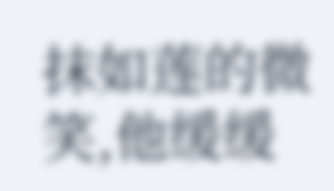抹如莲的微笑,他缓缓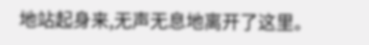地站起身来,无声无息地离开了这里。